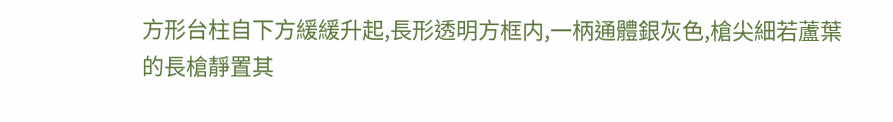方形台柱自下方緩緩升起,長形透明方框内,一柄通體銀灰色,槍尖細若蘆葉的長槍靜置其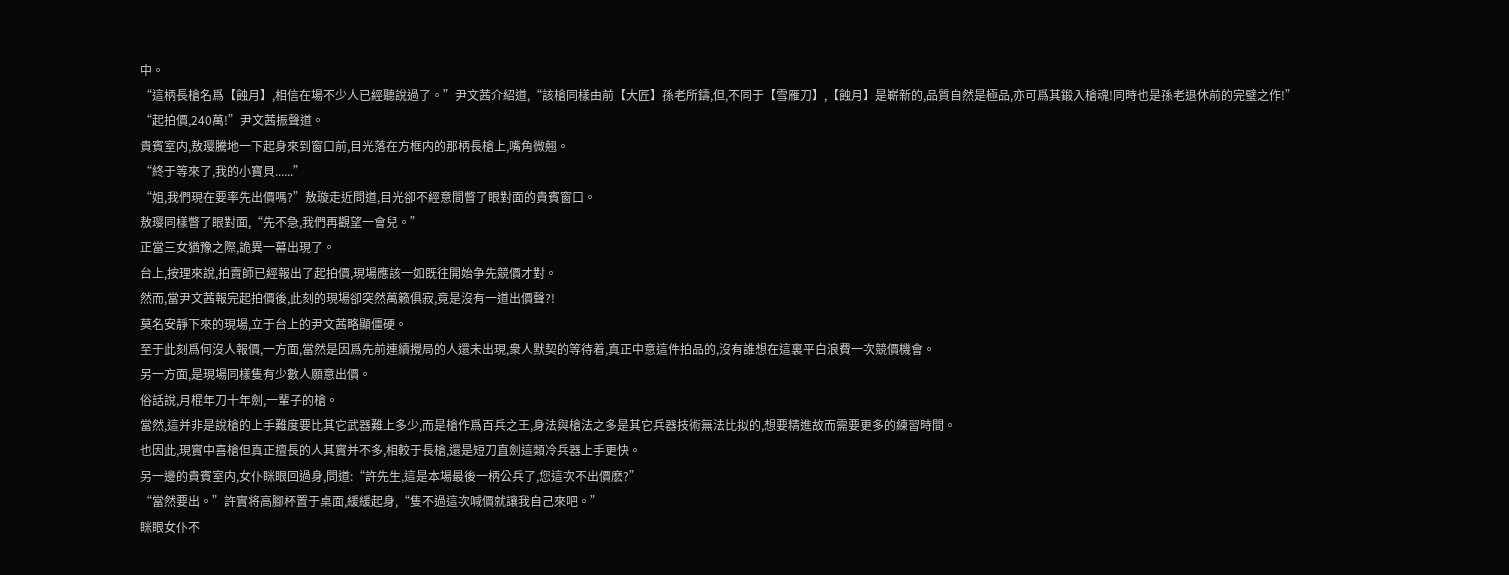中。
“這柄長槍名爲【蝕月】,相信在場不少人已經聽說過了。”尹文茜介紹道,“該槍同樣由前【大匠】孫老所鑄,但,不同于【雪雁刀】,【蝕月】是嶄新的,品質自然是極品,亦可爲其鍛入槍魂!同時也是孫老退休前的完璧之作!”
“起拍價,240萬!”尹文茜振聲道。
貴賓室内,敖璎騰地一下起身來到窗口前,目光落在方框内的那柄長槍上,嘴角微翹。
“終于等來了,我的小寶貝......”
“姐,我們現在要率先出價嗎?”敖璇走近問道,目光卻不經意間瞥了眼對面的貴賓窗口。
敖璎同樣瞥了眼對面,“先不急,我們再觀望一會兒。”
正當三女猶豫之際,詭異一幕出現了。
台上,按理來說,拍賣師已經報出了起拍價,現場應該一如既往開始争先競價才對。
然而,當尹文茜報完起拍價後,此刻的現場卻突然萬籁俱寂,竟是沒有一道出價聲?!
莫名安靜下來的現場,立于台上的尹文茜略顯僵硬。
至于此刻爲何沒人報價,一方面,當然是因爲先前連續攪局的人還未出現,衆人默契的等待着,真正中意這件拍品的,沒有誰想在這裏平白浪費一次競價機會。
另一方面,是現場同樣隻有少數人願意出價。
俗話說,月棍年刀十年劍,一輩子的槍。
當然,這并非是說槍的上手難度要比其它武器難上多少,而是槍作爲百兵之王,身法與槍法之多是其它兵器技術無法比拟的,想要精進故而需要更多的練習時間。
也因此,現實中喜槍但真正擅長的人其實并不多,相較于長槍,還是短刀直劍這類冷兵器上手更快。
另一邊的貴賓室内,女仆眯眼回過身,問道:“許先生,這是本場最後一柄公兵了,您這次不出價麽?”
“當然要出。”許實将高腳杯置于桌面,緩緩起身,“隻不過這次喊價就讓我自己來吧。”
眯眼女仆不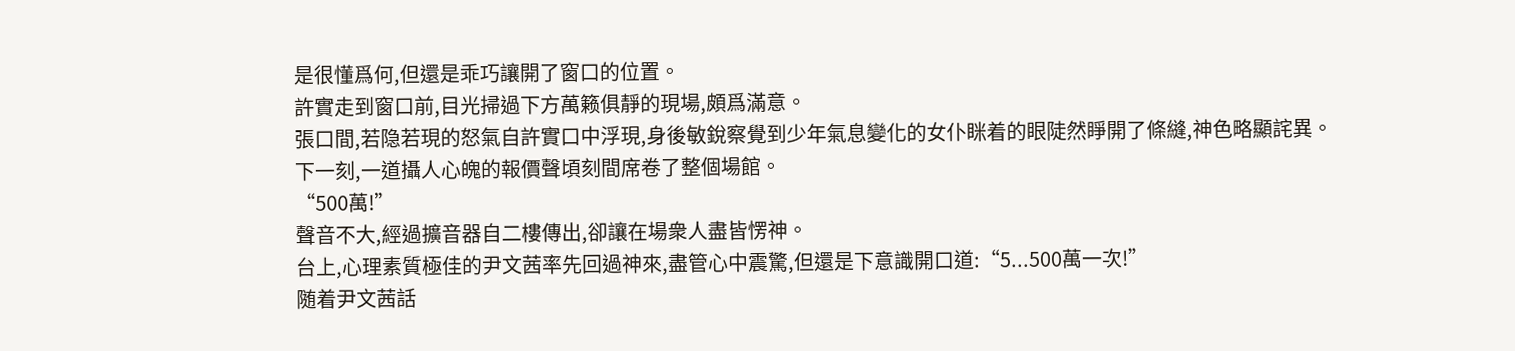是很懂爲何,但還是乖巧讓開了窗口的位置。
許實走到窗口前,目光掃過下方萬籁俱靜的現場,頗爲滿意。
張口間,若隐若現的怒氣自許實口中浮現,身後敏銳察覺到少年氣息變化的女仆眯着的眼陡然睜開了條縫,神色略顯詫異。
下一刻,一道攝人心魄的報價聲頃刻間席卷了整個場館。
“500萬!”
聲音不大,經過擴音器自二樓傳出,卻讓在場衆人盡皆愣神。
台上,心理素質極佳的尹文茜率先回過神來,盡管心中震驚,但還是下意識開口道:“5...500萬一次!”
随着尹文茜話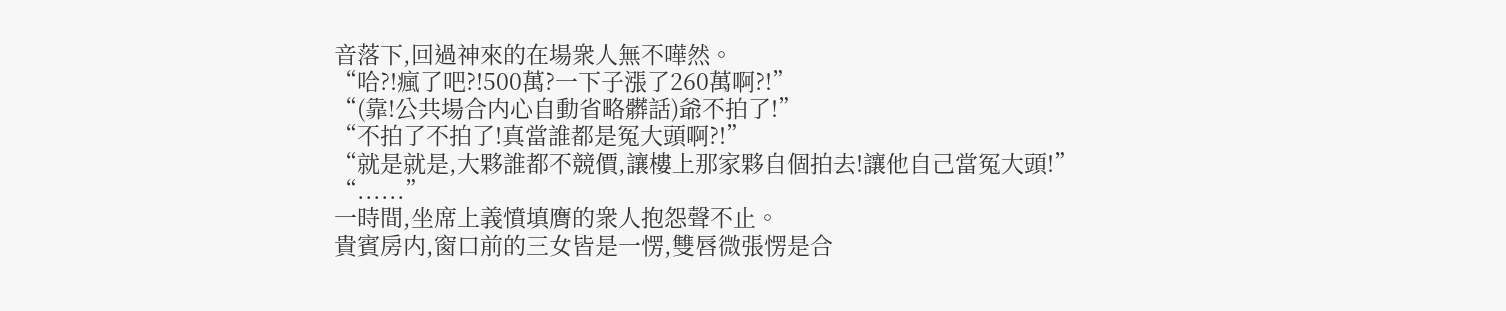音落下,回過神來的在場衆人無不嘩然。
“哈?!瘋了吧?!500萬?一下子漲了260萬啊?!”
“(靠!公共場合内心自動省略髒話)爺不拍了!”
“不拍了不拍了!真當誰都是冤大頭啊?!”
“就是就是,大夥誰都不競價,讓樓上那家夥自個拍去!讓他自己當冤大頭!”
“......”
一時間,坐席上義憤填膺的衆人抱怨聲不止。
貴賓房内,窗口前的三女皆是一愣,雙唇微張愣是合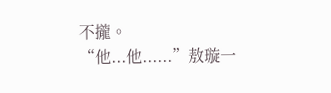不攏。
“他...他......”敖璇一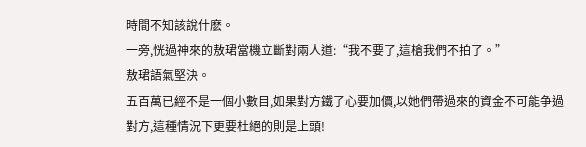時間不知該說什麽。
一旁,恍過神來的敖珺當機立斷對兩人道:“我不要了,這槍我們不拍了。”
敖珺語氣堅決。
五百萬已經不是一個小數目,如果對方鐵了心要加價,以她們帶過來的資金不可能争過對方,這種情況下更要杜絕的則是上頭!